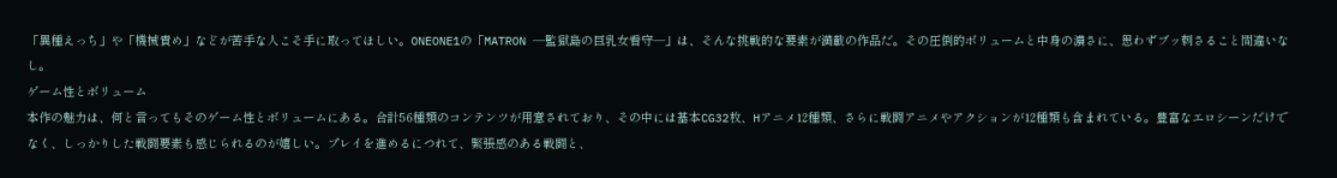「異種えっち」や「機械責め」などが苦手な人こそ手に取ってほしい。ONEONE1の「MATRON ―監獄島の巨乳女看守―」は、そんな挑戦的な要素が満載の作品だ。その圧倒的ボリュームと中身の濃さに、思わずブッ刺さること間違いなし。
ゲーム性とボリューム
本作の魅力は、何と言ってもそのゲーム性とボリュームにある。合計56種類のコンテンツが用意されており、その中には基本CG32枚、Hアニメ12種類、さらに戦闘アニメやアクションが12種類も含まれている。豊富なエロシーンだけでなく、しっかりした戦闘要素も感じられるのが嬉しい。プレイを進めるにつれて、緊張感のある戦闘と、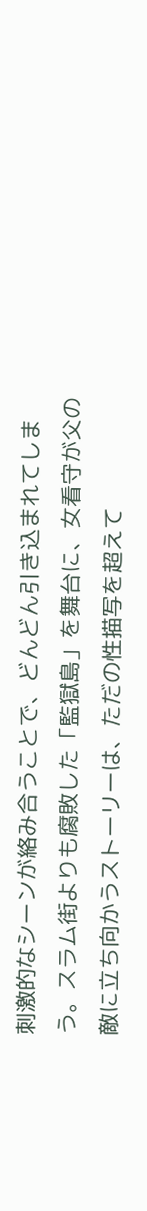刺激的なシーンが絡み合うことで、どんどん引き込まれてしまう。スラム街よりも腐敗した「監獄島」を舞台に、女看守が父の敵に立ち向かうストーリーは、ただの性描写を超えて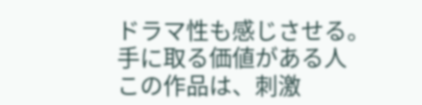ドラマ性も感じさせる。
手に取る価値がある人
この作品は、刺激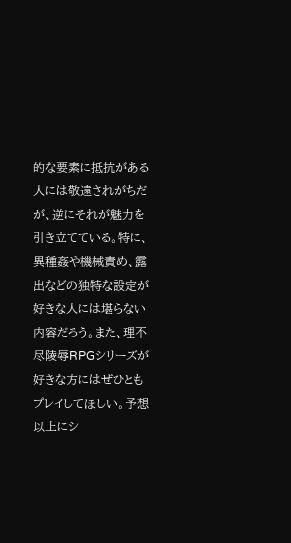的な要素に抵抗がある人には敬遠されがちだが、逆にそれが魅力を引き立てている。特に、異種姦や機械責め、露出などの独特な設定が好きな人には堪らない内容だろう。また、理不尽陵辱RPGシリーズが好きな方にはぜひともプレイしてほしい。予想以上にシ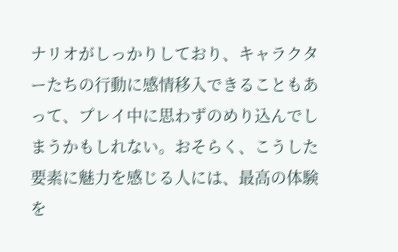ナリオがしっかりしており、キャラクターたちの行動に感情移入できることもあって、プレイ中に思わずのめり込んでしまうかもしれない。おそらく、こうした要素に魅力を感じる人には、最高の体験を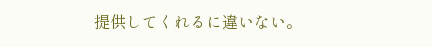提供してくれるに違いない。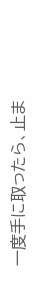一度手に取ったら、止ま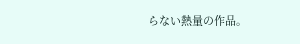らない熱量の作品。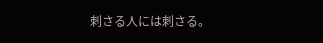刺さる人には刺さる。